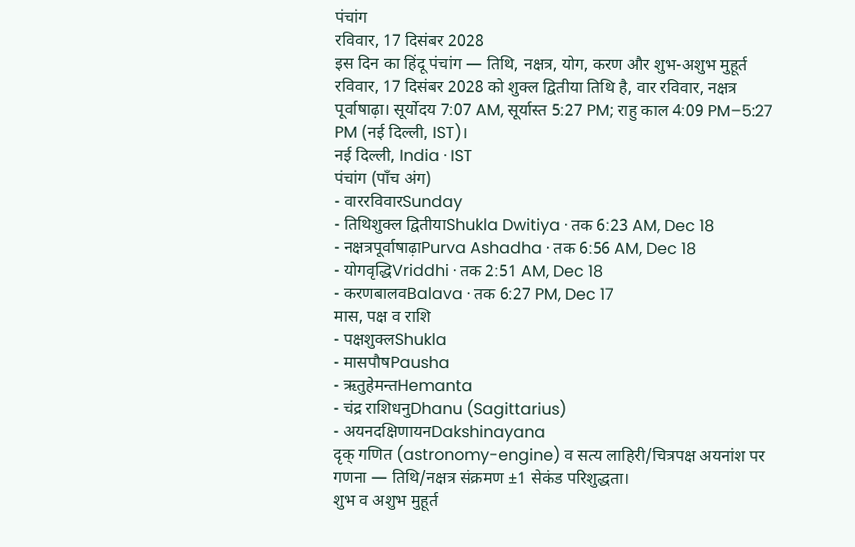पंचांग
रविवार, 17 दिसंबर 2028
इस दिन का हिंदू पंचांग — तिथि, नक्षत्र, योग, करण और शुभ-अशुभ मुहूर्त
रविवार, 17 दिसंबर 2028 को शुक्ल द्वितीया तिथि है, वार रविवार, नक्षत्र पूर्वाषाढ़ा। सूर्योदय 7:07 AM, सूर्यास्त 5:27 PM; राहु काल 4:09 PM–5:27 PM (नई दिल्ली, IST)।
नई दिल्ली, India · IST
पंचांग (पाँच अंग)
- वाररविवारSunday
- तिथिशुक्ल द्वितीयाShukla Dwitiya · तक 6:23 AM, Dec 18
- नक्षत्रपूर्वाषाढ़ाPurva Ashadha · तक 6:56 AM, Dec 18
- योगवृद्धिVriddhi · तक 2:51 AM, Dec 18
- करणबालवBalava · तक 6:27 PM, Dec 17
मास, पक्ष व राशि
- पक्षशुक्लShukla
- मासपौषPausha
- ऋतुहेमन्तHemanta
- चंद्र राशिधनुDhanu (Sagittarius)
- अयनदक्षिणायनDakshinayana
दृक् गणित (astronomy-engine) व सत्य लाहिरी/चित्रपक्ष अयनांश पर गणना — तिथि/नक्षत्र संक्रमण ±1 सेकंड परिशुद्धता।
शुभ व अशुभ मुहूर्त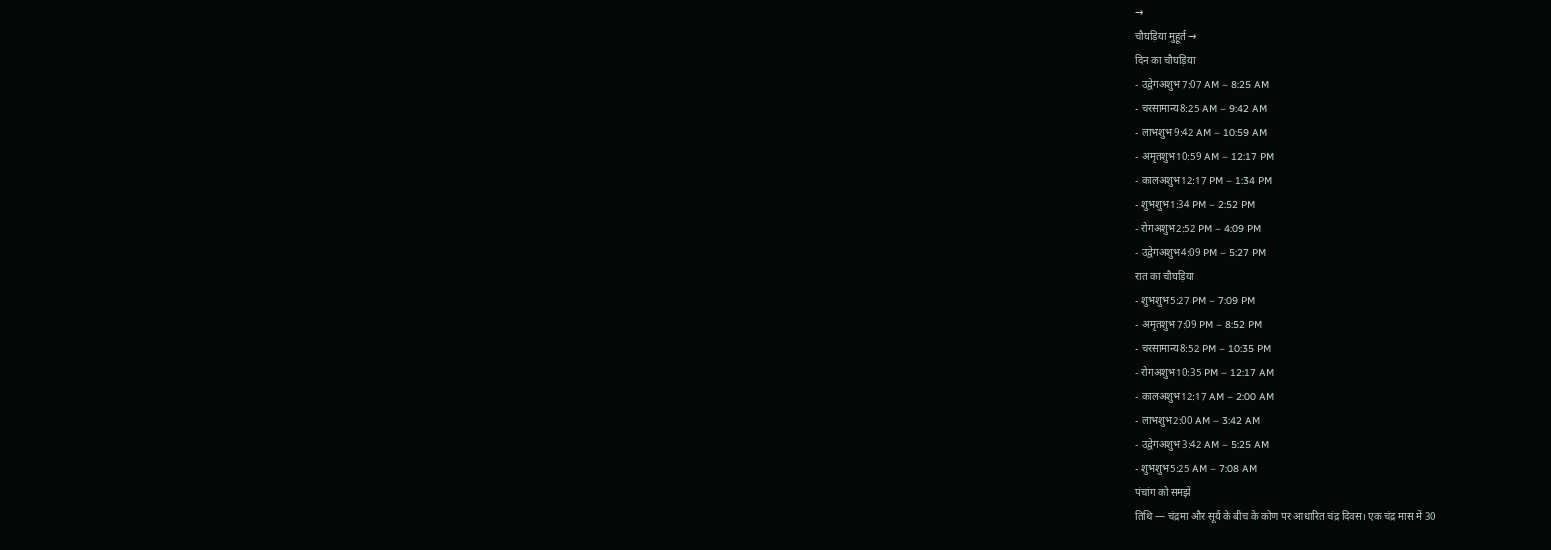→
चौघड़िया मुहूर्त →
दिन का चौघड़िया
- उद्वेगअशुभ7:07 AM – 8:25 AM
- चरसामान्य8:25 AM – 9:42 AM
- लाभशुभ9:42 AM – 10:59 AM
- अमृतशुभ10:59 AM – 12:17 PM
- कालअशुभ12:17 PM – 1:34 PM
- शुभशुभ1:34 PM – 2:52 PM
- रोगअशुभ2:52 PM – 4:09 PM
- उद्वेगअशुभ4:09 PM – 5:27 PM
रात का चौघड़िया
- शुभशुभ5:27 PM – 7:09 PM
- अमृतशुभ7:09 PM – 8:52 PM
- चरसामान्य8:52 PM – 10:35 PM
- रोगअशुभ10:35 PM – 12:17 AM
- कालअशुभ12:17 AM – 2:00 AM
- लाभशुभ2:00 AM – 3:42 AM
- उद्वेगअशुभ3:42 AM – 5:25 AM
- शुभशुभ5:25 AM – 7:08 AM
पंचांग को समझें
तिथि — चंद्रमा और सूर्य के बीच के कोण पर आधारित चंद्र दिवस। एक चंद्र मास में 30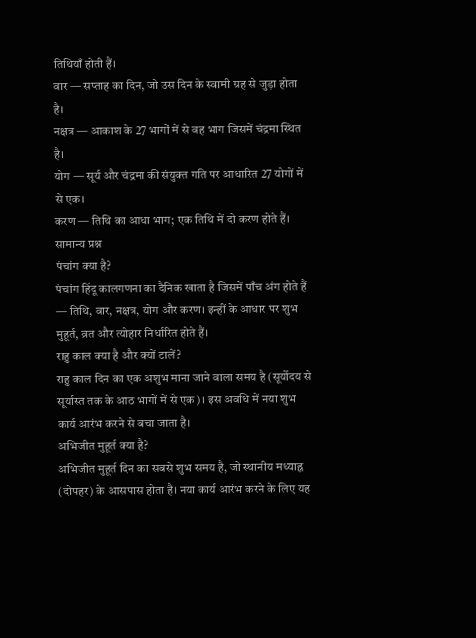तिथियाँ होती हैं।
वार — सप्ताह का दिन, जो उस दिन के स्वामी ग्रह से जुड़ा होता है।
नक्षत्र — आकाश के 27 भागों में से वह भाग जिसमें चंद्रमा स्थित है।
योग — सूर्य और चंद्रमा की संयुक्त गति पर आधारित 27 योगों में से एक।
करण — तिथि का आधा भाग; एक तिथि में दो करण होते हैं।
सामान्य प्रश्न
पंचांग क्या है?
पंचांग हिंदू कालगणना का दैनिक खाता है जिसमें पाँच अंग होते हैं — तिथि, वार, नक्षत्र, योग और करण। इन्हीं के आधार पर शुभ मुहूर्त, व्रत और त्योहार निर्धारित होते हैं।
राहु काल क्या है और क्यों टालें?
राहु काल दिन का एक अशुभ माना जाने वाला समय है (सूर्योदय से सूर्यास्त तक के आठ भागों में से एक)। इस अवधि में नया शुभ कार्य आरंभ करने से बचा जाता है।
अभिजीत मुहूर्त क्या है?
अभिजीत मुहूर्त दिन का सबसे शुभ समय है, जो स्थानीय मध्याह्न (दोपहर) के आसपास होता है। नया कार्य आरंभ करने के लिए यह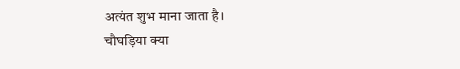अत्यंत शुभ माना जाता है।
चौघड़िया क्या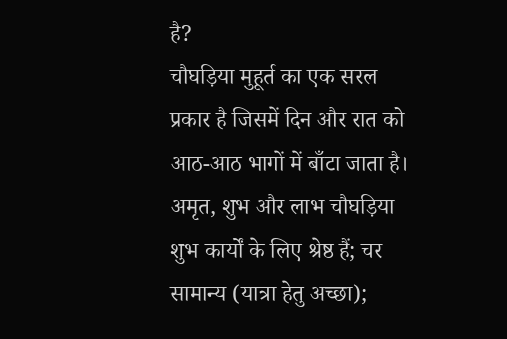है?
चौघड़िया मुहूर्त का एक सरल प्रकार है जिसमें दिन और रात को आठ-आठ भागों में बाँटा जाता है। अमृत, शुभ और लाभ चौघड़िया शुभ कार्यों के लिए श्रेष्ठ हैं; चर सामान्य (यात्रा हेतु अच्छा);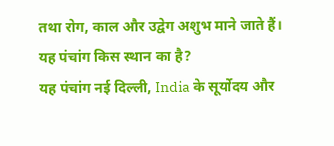तथा रोग, काल और उद्वेग अशुभ माने जाते हैं।
यह पंचांग किस स्थान का है?
यह पंचांग नई दिल्ली, India के सूर्योदय और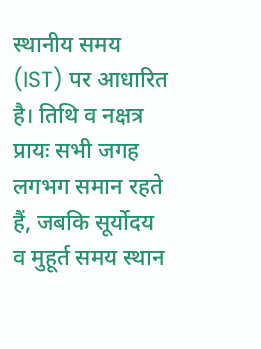स्थानीय समय (IST) पर आधारित है। तिथि व नक्षत्र प्रायः सभी जगह लगभग समान रहते हैं, जबकि सूर्योदय व मुहूर्त समय स्थान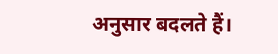अनुसार बदलते हैं।